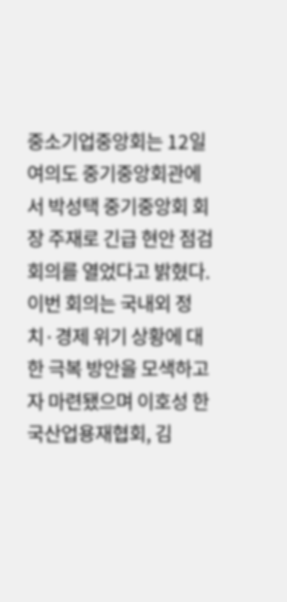중소기업중앙회는 12일 여의도 중기중앙회관에서 박성택 중기중앙회 회장 주재로 긴급 현안 점검회의를 열었다고 밝혔다. 이번 회의는 국내외 정치·경제 위기 상황에 대한 극복 방안을 모색하고자 마련됐으며 이호성 한국산업용재협회, 김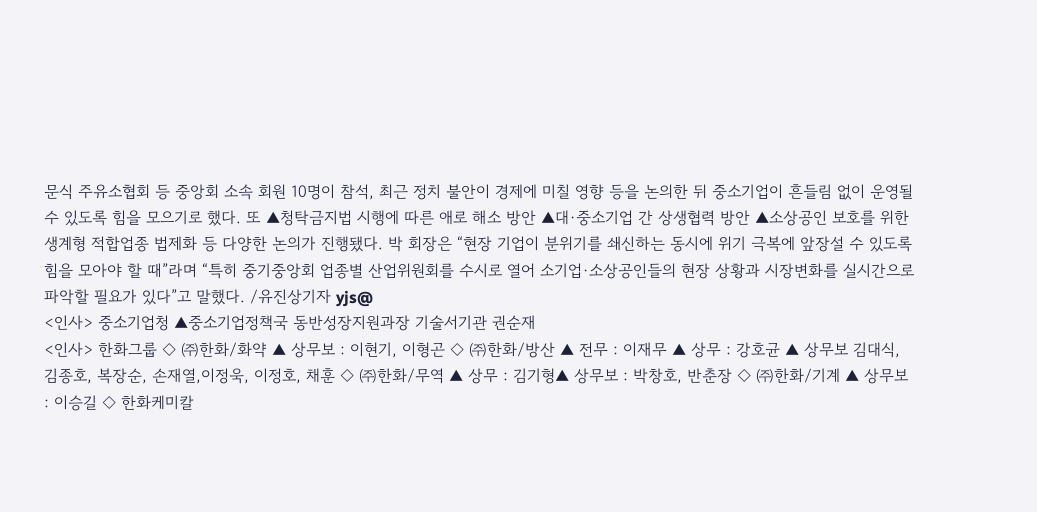문식 주유소협회 등 중앙회 소속 회원 10명이 참석, 최근 정치 불안이 경제에 미칠 영향 등을 논의한 뒤 중소기업이 흔들림 없이 운영될 수 있도록 힘을 모으기로 했다. 또 ▲청탁금지법 시행에 따른 애로 해소 방안 ▲대·중소기업 간 상생협력 방안 ▲소상공인 보호를 위한 생계형 적합업종 법제화 등 다양한 논의가 진행됐다. 박 회장은 “현장 기업이 분위기를 쇄신하는 동시에 위기 극복에 앞장설 수 있도록 힘을 모아야 할 때”라며 “특히 중기중앙회 업종별 산업위원회를 수시로 열어 소기업·소상공인들의 현장 상황과 시장변화를 실시간으로 파악할 필요가 있다”고 말했다. /유진상기자 yjs@
<인사> 중소기업청 ▲중소기업정책국 동반성장지원과장 기술서기관 권순재
<인사> 한화그룹 ◇ ㈜한화/화약 ▲ 상무보 : 이현기, 이형곤 ◇ ㈜한화/방산 ▲ 전무 : 이재무 ▲ 상무 : 강호균 ▲ 상무보 김대식, 김종호, 복장순, 손재열,이정욱, 이정호, 채훈 ◇ ㈜한화/무역 ▲ 상무 : 김기형▲ 상무보 : 박창호, 반춘장 ◇ ㈜한화/기계 ▲ 상무보 : 이승길 ◇ 한화케미칼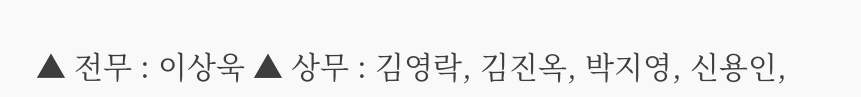▲ 전무 : 이상욱 ▲ 상무 : 김영락, 김진옥, 박지영, 신용인,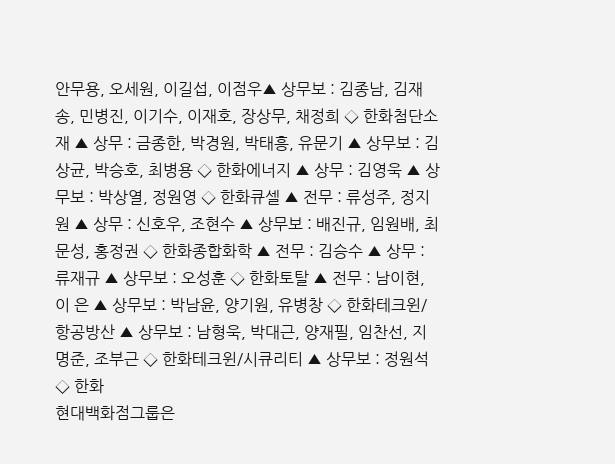안무용, 오세원, 이길섭, 이점우▲ 상무보 : 김종남, 김재송, 민병진, 이기수, 이재호, 장상무, 채정희 ◇ 한화첨단소재 ▲ 상무 : 금종한, 박경원, 박태흥, 유문기 ▲ 상무보 : 김상균, 박승호, 최병용 ◇ 한화에너지 ▲ 상무 : 김영욱 ▲ 상무보 : 박상열, 정원영 ◇ 한화큐셀 ▲ 전무 : 류성주, 정지원 ▲ 상무 : 신호우, 조현수 ▲ 상무보 : 배진규, 임원배, 최문성, 홍정권 ◇ 한화종합화학 ▲ 전무 : 김승수 ▲ 상무 : 류재규 ▲ 상무보 : 오성훈 ◇ 한화토탈 ▲ 전무 : 남이현, 이 은 ▲ 상무보 : 박남윤, 양기원, 유병창 ◇ 한화테크윈/항공방산 ▲ 상무보 : 남형욱, 박대근, 양재필, 임찬선, 지명준, 조부근 ◇ 한화테크윈/시큐리티 ▲ 상무보 : 정원석 ◇ 한화
현대백화점그룹은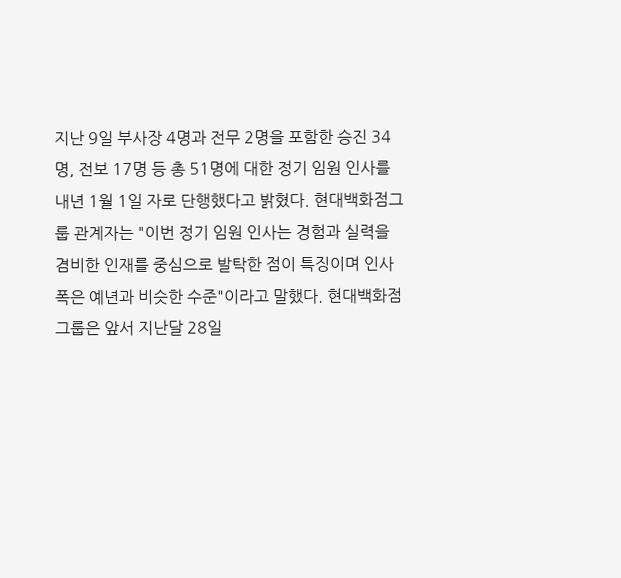지난 9일 부사장 4명과 전무 2명을 포함한 승진 34명, 전보 17명 등 총 51명에 대한 정기 임원 인사를 내년 1월 1일 자로 단행했다고 밝혔다. 현대백화점그룹 관계자는 "이번 정기 임원 인사는 경험과 실력을 겸비한 인재를 중심으로 발탁한 점이 특징이며 인사 폭은 예년과 비슷한 수준"이라고 말했다. 현대백화점그룹은 앞서 지난달 28일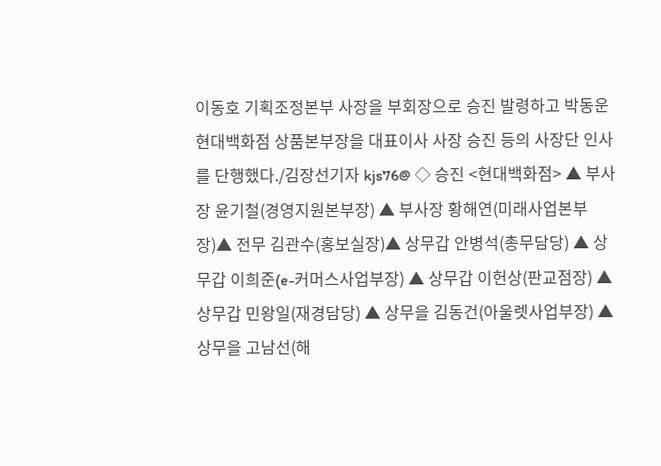이동호 기획조정본부 사장을 부회장으로 승진 발령하고 박동운 현대백화점 상품본부장을 대표이사 사장 승진 등의 사장단 인사를 단행했다./김장선기자 kjs76@ ◇ 승진 <현대백화점> ▲ 부사장 윤기철(경영지원본부장) ▲ 부사장 황해연(미래사업본부장)▲ 전무 김관수(홍보실장)▲ 상무갑 안병석(총무담당) ▲ 상무갑 이희준(e-커머스사업부장) ▲ 상무갑 이헌상(판교점장) ▲ 상무갑 민왕일(재경담당) ▲ 상무을 김동건(아울렛사업부장) ▲ 상무을 고남선(해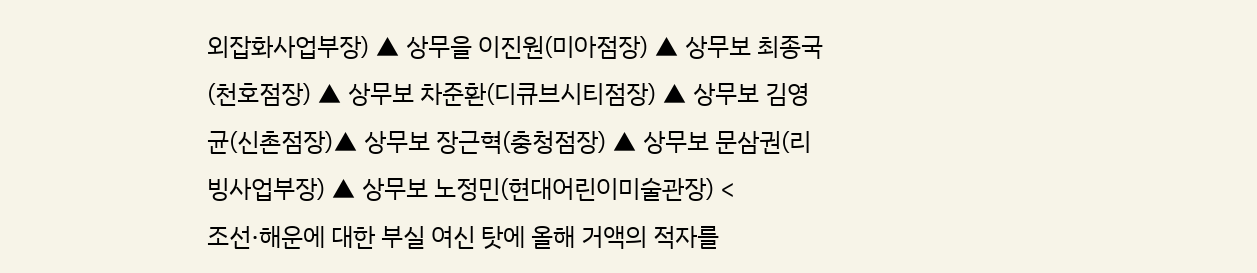외잡화사업부장) ▲ 상무을 이진원(미아점장) ▲ 상무보 최종국(천호점장) ▲ 상무보 차준환(디큐브시티점장) ▲ 상무보 김영균(신촌점장)▲ 상무보 장근혁(충청점장) ▲ 상무보 문삼권(리빙사업부장) ▲ 상무보 노정민(현대어린이미술관장) <
조선·해운에 대한 부실 여신 탓에 올해 거액의 적자를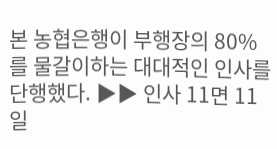본 농협은행이 부행장의 80%를 물갈이하는 대대적인 인사를 단행했다. ▶▶ 인사 11면 11일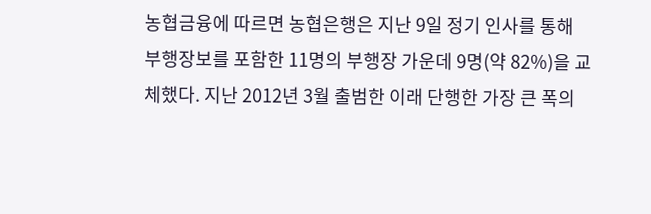농협금융에 따르면 농협은행은 지난 9일 정기 인사를 통해 부행장보를 포함한 11명의 부행장 가운데 9명(약 82%)을 교체했다. 지난 2012년 3월 출범한 이래 단행한 가장 큰 폭의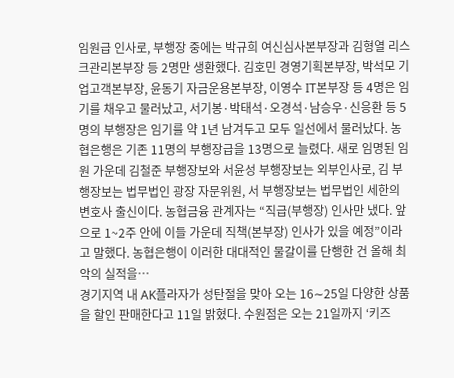임원급 인사로, 부행장 중에는 박규희 여신심사본부장과 김형열 리스크관리본부장 등 2명만 생환했다. 김호민 경영기획본부장, 박석모 기업고객본부장, 윤동기 자금운용본부장, 이영수 IT본부장 등 4명은 임기를 채우고 물러났고, 서기봉·박태석·오경석·남승우·신응환 등 5명의 부행장은 임기를 약 1년 남겨두고 모두 일선에서 물러났다. 농협은행은 기존 11명의 부행장급을 13명으로 늘렸다. 새로 임명된 임원 가운데 김철준 부행장보와 서윤성 부행장보는 외부인사로, 김 부행장보는 법무법인 광장 자문위원, 서 부행장보는 법무법인 세한의 변호사 출신이다. 농협금융 관계자는 “직급(부행장) 인사만 냈다. 앞으로 1~2주 안에 이들 가운데 직책(본부장) 인사가 있을 예정”이라고 말했다. 농협은행이 이러한 대대적인 물갈이를 단행한 건 올해 최악의 실적을…
경기지역 내 AK플라자가 성탄절을 맞아 오는 16∼25일 다양한 상품을 할인 판매한다고 11일 밝혔다. 수원점은 오는 21일까지 ‘키즈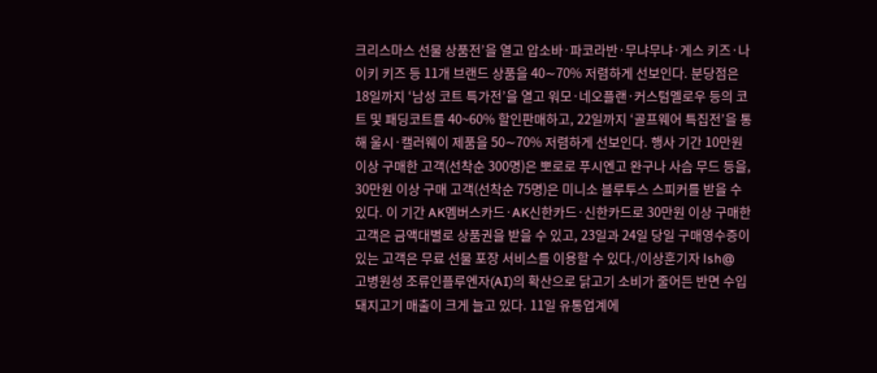크리스마스 선물 상품전’을 열고 압소바·파코라반·무냐무냐·게스 키즈·나이키 키즈 등 11개 브랜드 상품을 40∼70% 저렴하게 선보인다. 분당점은 18일까지 ‘남성 코트 특가전’을 열고 워모·네오플랜·커스텀멜로우 등의 코트 및 패딩코트를 40~60% 할인판매하고, 22일까지 ‘골프웨어 특집전’을 통해 울시·캘러웨이 제품을 50∼70% 저렴하게 선보인다. 행사 기간 10만원 이상 구매한 고객(선착순 300명)은 뽀로로 푸시엔고 완구나 사슴 무드 등을, 30만원 이상 구매 고객(선착순 75명)은 미니소 블루투스 스피커를 받을 수 있다. 이 기간 AK멤버스카드·AK신한카드·신한카드로 30만원 이상 구매한 고객은 금액대별로 상품권을 받을 수 있고, 23일과 24일 당일 구매영수증이 있는 고객은 무료 선물 포장 서비스를 이용할 수 있다./이상훈기자 lsh@
고병원성 조류인플루엔자(AI)의 확산으로 닭고기 소비가 줄어든 반면 수입돼지고기 매출이 크게 늘고 있다. 11일 유통업계에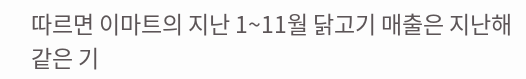따르면 이마트의 지난 1~11월 닭고기 매출은 지난해 같은 기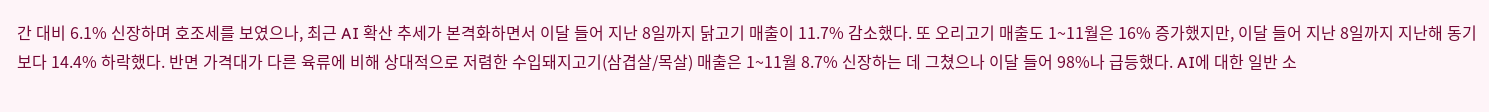간 대비 6.1% 신장하며 호조세를 보였으나, 최근 AI 확산 추세가 본격화하면서 이달 들어 지난 8일까지 닭고기 매출이 11.7% 감소했다. 또 오리고기 매출도 1~11월은 16% 증가했지만, 이달 들어 지난 8일까지 지난해 동기 보다 14.4% 하락했다. 반면 가격대가 다른 육류에 비해 상대적으로 저렴한 수입돼지고기(삼겹살/목살) 매출은 1~11월 8.7% 신장하는 데 그쳤으나 이달 들어 98%나 급등했다. AI에 대한 일반 소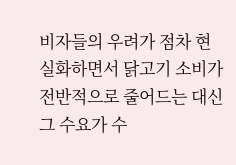비자들의 우려가 점차 현실화하면서 닭고기 소비가 전반적으로 줄어드는 대신 그 수요가 수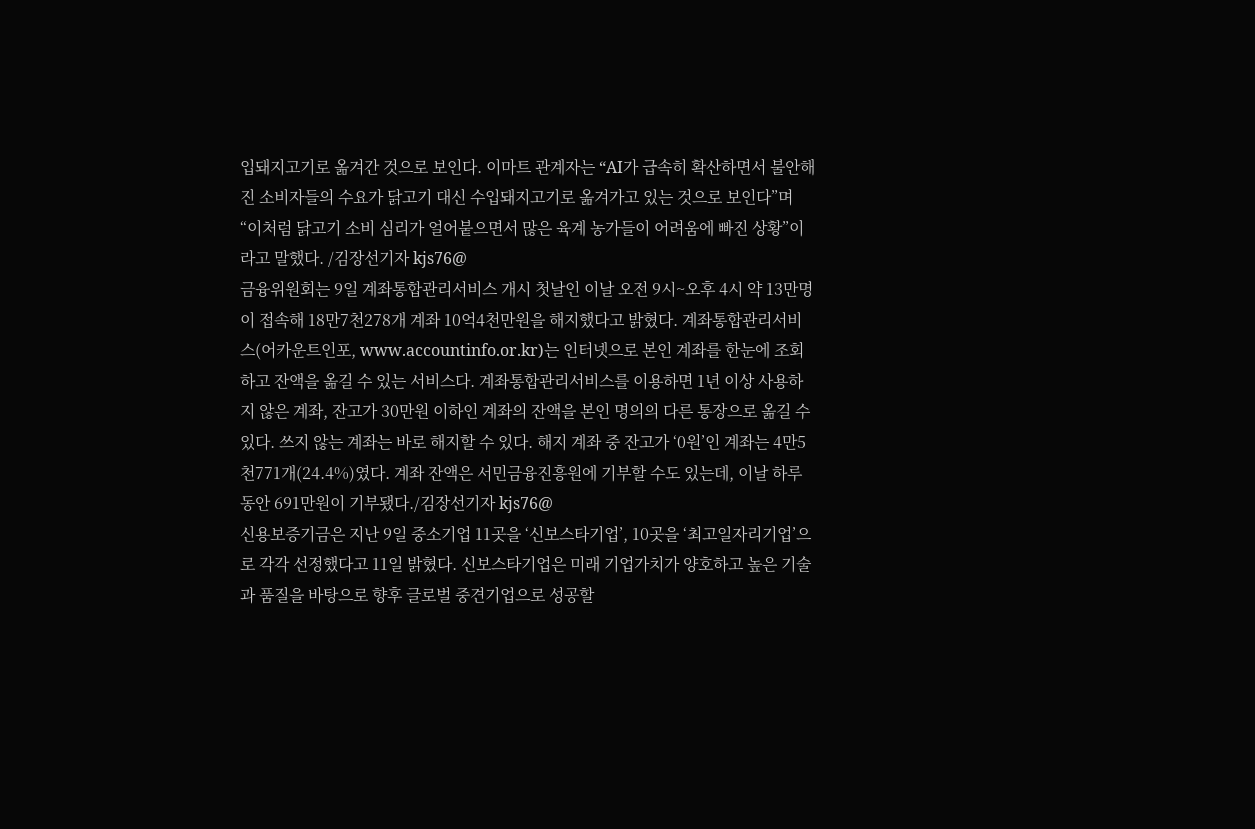입돼지고기로 옮겨간 것으로 보인다. 이마트 관계자는 “AI가 급속히 확산하면서 불안해진 소비자들의 수요가 닭고기 대신 수입돼지고기로 옮겨가고 있는 것으로 보인다”며 “이처럼 닭고기 소비 심리가 얼어붙으면서 많은 육계 농가들이 어려움에 빠진 상황”이라고 말했다. /김장선기자 kjs76@
금융위원회는 9일 계좌통합관리서비스 개시 첫날인 이날 오전 9시~오후 4시 약 13만명이 접속해 18만7천278개 계좌 10억4천만원을 해지했다고 밝혔다. 계좌통합관리서비스(어카운트인포, www.accountinfo.or.kr)는 인터넷으로 본인 계좌를 한눈에 조회하고 잔액을 옮길 수 있는 서비스다. 계좌통합관리서비스를 이용하면 1년 이상 사용하지 않은 계좌, 잔고가 30만원 이하인 계좌의 잔액을 본인 명의의 다른 통장으로 옮길 수 있다. 쓰지 않는 계좌는 바로 해지할 수 있다. 해지 계좌 중 잔고가 ‘0원’인 계좌는 4만5천771개(24.4%)였다. 계좌 잔액은 서민금융진흥원에 기부할 수도 있는데, 이날 하루 동안 691만원이 기부됐다./김장선기자 kjs76@
신용보증기금은 지난 9일 중소기업 11곳을 ‘신보스타기업’, 10곳을 ‘최고일자리기업’으로 각각 선정했다고 11일 밝혔다. 신보스타기업은 미래 기업가치가 양호하고 높은 기술과 품질을 바탕으로 향후 글로벌 중견기업으로 성공할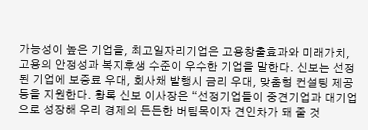가능성이 높은 기업을, 최고일자리기업은 고용창출효과와 미래가치, 고용의 안정성과 복지후생 수준이 우수한 기업을 말한다. 신보는 선정된 기업에 보증료 우대, 회사채 발행시 금리 우대, 맞춤형 컨설팅 제공 등을 지원한다. 황록 신보 이사장은 “선정기업들이 중견기업과 대기업으로 성장해 우리 경제의 든든한 버팀목이자 견인차가 돼 줄 것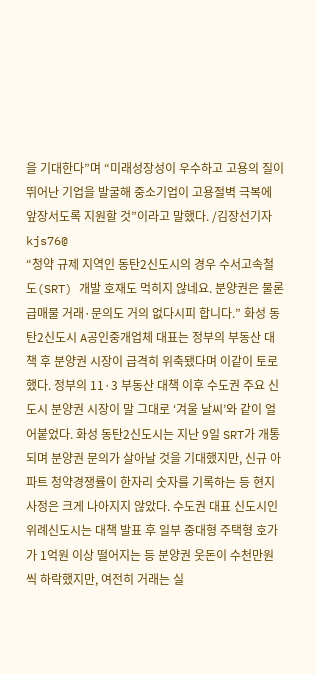을 기대한다”며 “미래성장성이 우수하고 고용의 질이 뛰어난 기업을 발굴해 중소기업이 고용절벽 극복에 앞장서도록 지원할 것”이라고 말했다. /김장선기자 kjs76@
“청약 규제 지역인 동탄2신도시의 경우 수서고속철도(SRT) 개발 호재도 먹히지 않네요. 분양권은 물론 급매물 거래·문의도 거의 없다시피 합니다.” 화성 동탄2신도시 A공인중개업체 대표는 정부의 부동산 대책 후 분양권 시장이 급격히 위축됐다며 이같이 토로했다. 정부의 11·3 부동산 대책 이후 수도권 주요 신도시 분양권 시장이 말 그대로 ‘겨울 날씨’와 같이 얼어붙었다. 화성 동탄2신도시는 지난 9일 SRT가 개통되며 분양권 문의가 살아날 것을 기대했지만, 신규 아파트 청약경쟁률이 한자리 숫자를 기록하는 등 현지 사정은 크게 나아지지 않았다. 수도권 대표 신도시인 위례신도시는 대책 발표 후 일부 중대형 주택형 호가가 1억원 이상 떨어지는 등 분양권 웃돈이 수천만원씩 하락했지만, 여전히 거래는 실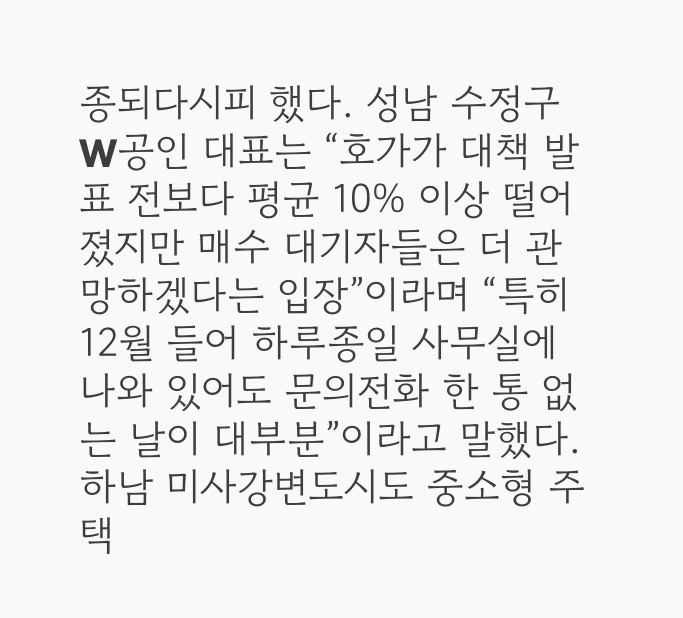종되다시피 했다. 성남 수정구 W공인 대표는 “호가가 대책 발표 전보다 평균 10% 이상 떨어졌지만 매수 대기자들은 더 관망하겠다는 입장”이라며 “특히 12월 들어 하루종일 사무실에 나와 있어도 문의전화 한 통 없는 날이 대부분”이라고 말했다. 하남 미사강변도시도 중소형 주택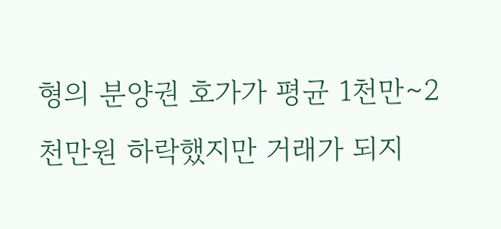형의 분양권 호가가 평균 1천만∼2천만원 하락했지만 거래가 되지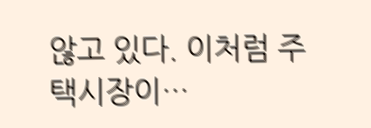않고 있다. 이처럼 주택시장이…